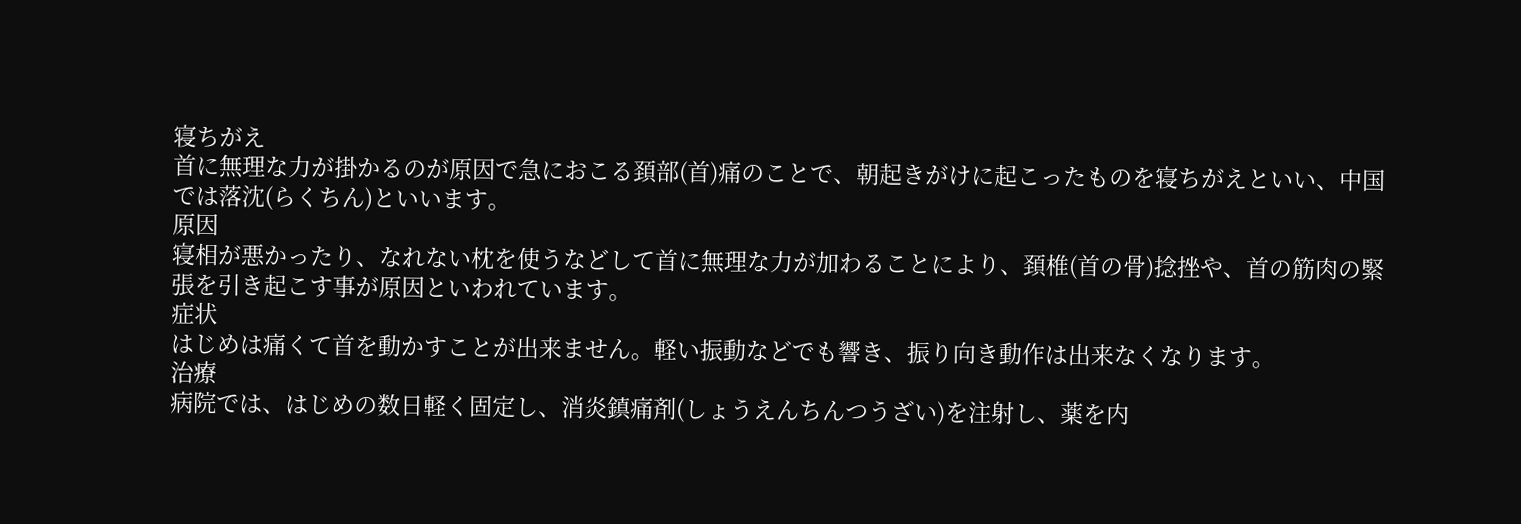寝ちがえ
首に無理な力が掛かるのが原因で急におこる頚部(首)痛のことで、朝起きがけに起こったものを寝ちがえといい、中国では落沈(らくちん)といいます。
原因
寝相が悪かったり、なれない枕を使うなどして首に無理な力が加わることにより、頚椎(首の骨)捻挫や、首の筋肉の緊張を引き起こす事が原因といわれています。
症状
はじめは痛くて首を動かすことが出来ません。軽い振動などでも響き、振り向き動作は出来なくなります。
治療
病院では、はじめの数日軽く固定し、消炎鎮痛剤(しょうえんちんつうざい)を注射し、薬を内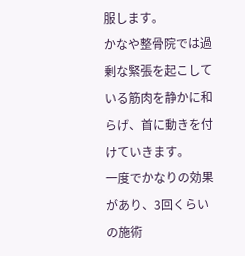服します。
かなや整骨院では過剰な緊張を起こしている筋肉を静かに和らげ、首に動きを付けていきます。
一度でかなりの効果があり、3回くらいの施術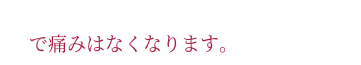で痛みはなくなります。